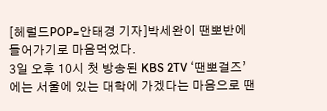[헤럴드POP=안태경 기자]박세완이 땐뽀반에 들어가기로 마음먹었다.
3일 오후 10시 첫 방송된 KBS 2TV ‘땐뽀걸즈’에는 서울에 있는 대학에 가겠다는 마음으로 땐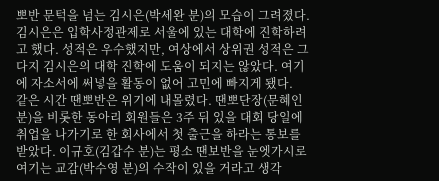뽀반 문턱을 넘는 김시은(박세완 분)의 모습이 그려졌다.
김시은은 입학사정관제로 서울에 있는 대학에 진학하려고 했다. 성적은 우수했지만, 여상에서 상위권 성적은 그다지 김시은의 대학 진학에 도움이 되지는 않았다. 여기에 자소서에 써넣을 활동이 없어 고민에 빠지게 됐다.
같은 시간 땐뽀반은 위기에 내몰렸다. 땐뽀단장(문혜인 분)을 비롯한 동아리 회원들은 3주 뒤 있을 대회 당일에 취업을 나가기로 한 회사에서 첫 출근을 하라는 통보를 받았다. 이규호(김갑수 분)는 평소 땐보반을 눈엣가시로 여기는 교감(박수영 분)의 수작이 있을 거라고 생각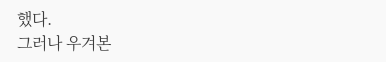했다.
그러나 우겨본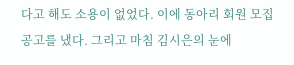다고 해도 소용이 없었다. 이에 동아리 회원 모집 공고를 냈다. 그리고 마침 김시은의 눈에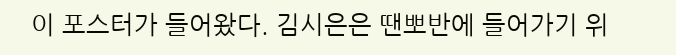이 포스터가 들어왔다. 김시은은 땐뽀반에 들어가기 위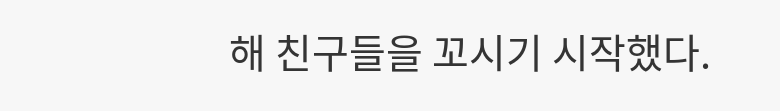해 친구들을 꼬시기 시작했다.